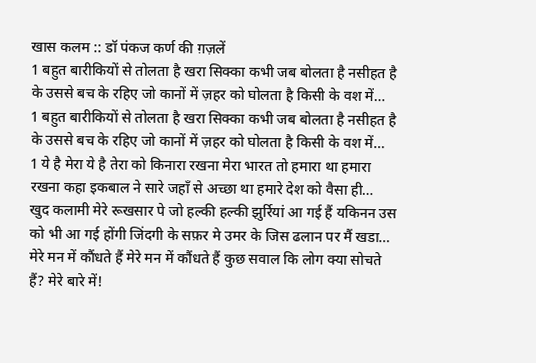खास कलम :: डॉ पंकज कर्ण की ग़ज़लें
1 बहुत बारीकियों से तोलता है खरा सिक्का कभी जब बोलता है नसीहत है के उससे बच के रहिए जो कानों में ज़हर को घोलता है किसी के वश में…
1 बहुत बारीकियों से तोलता है खरा सिक्का कभी जब बोलता है नसीहत है के उससे बच के रहिए जो कानों में ज़हर को घोलता है किसी के वश में…
1 ये है मेरा ये है तेरा को किनारा रखना मेरा भारत तो हमारा था हमारा रखना कहा इकबाल ने सारे जहाँ से अच्छा था हमारे देश को वैसा ही…
खुद कलामी मेरे रूखसार पे जो हल्की हल्की झुर्रियां आ गई हैं यकिनन उस को भी आ गई होंगी जिंदगी के सफ़र मे उमर के जिस ढलान पर मैं खडा…
मेरे मन में कौंधते हैं मेरे मन में कौंधते हैं कुछ सवाल कि लोग क्या सोचते हैं? मेरे बारे में!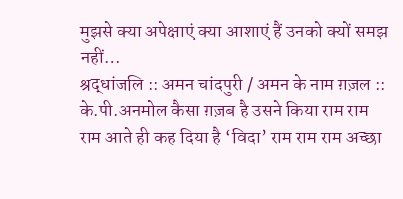मुझसे क्या अपेक्षाएं क्या आशाएं हैं उनको क्यों समझ नहीं…
श्रद्धांजलि :: अमन चांदपुरी / अमन के नाम ग़ज़ल :: के.पी.अनमोल कैसा ग़ज़ब है उसने किया राम राम राम आते ही कह दिया है ‘विदा’ राम राम राम अच्छा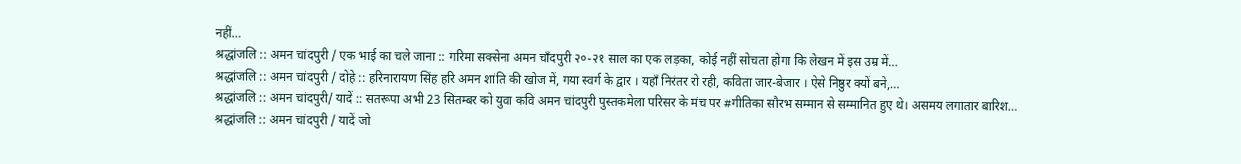नहीं…
श्रद्धांजलि :: अमन चांदपुरी / एक भाई का चले जाना :: गरिमा सक्सेना अमन चाँदपुरी २०-२१ साल का एक लड़का, कोई नहीं सोचता होगा कि लेखन में इस उम्र में…
श्रद्धांजलि :: अमन चांदपुरी / दोहे :: हरिनारायण सिंह हरि अमन शांति की खोज में, गया स्वर्ग के द्वार । यहाँ निरंतर रो रही, कविता जार-बेजार । ऐसे निष्ठुर क्यों बने,…
श्रद्धांजलि :: अमन चांदपुरी/ यादें :: सतरूपा अभी 23 सितम्बर को युवा कवि अमन चांदपुरी पुस्तकमेला परिसर के मंच पर #गीतिका सौरभ सम्मान से सम्मानित हुए थे। असमय लगातार बारिश…
श्रद्धांजलि :: अमन चांदपुरी / यादें जो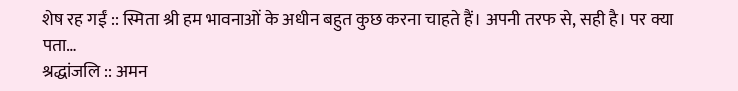शेष रह गईं :: स्मिता श्री हम भावनाओं के अधीन बहुत कुछ करना चाहते हैं। अपनी तरफ से, सही है। पर क्या पता…
श्रद्धांजलि :: अमन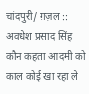चांदपुरी/ ग़ज़ल :: अवधेश प्रसाद सिंह कौन कहता आदमी को काल कोई खा रहा ले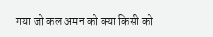गया जो कल अमन को क्या किसी को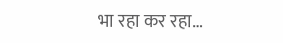भा रहा कर रहा…